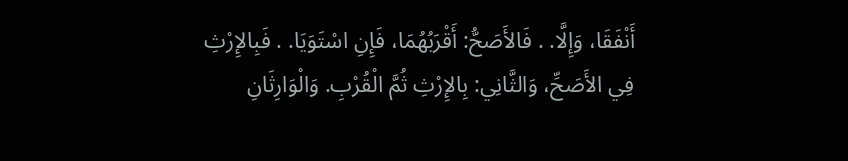أَنْفَقَا، وَإِلَّا. . فَالأَصَحُّ: أَقْرَبُهُمَا، فَإِنِ اسْتَوَيَا. . فَبِالإِرْثِ فِي الأَصَحِّ، وَالثَّانِي: بِالإِرْثِ ثُمَّ الْقُرْبِ. وَالْوَارِثَانِ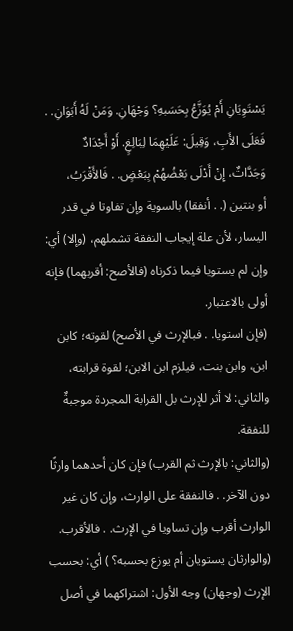يَسْتَوِيَانِ أَمْ يُوَزَّعُ بِحَسَبهِ؟ وَجْهَانِ. وَمَنْ لَهُ أَبَوَانِ. . فَعَلَى الأَبِ، وَقِيلَ: عَلَيْهِمَا لِبَالِغٍ. أَوْ أَجْدَادٌ وَجَدَّاتٌ، إِنْ أَدْلَى بَعْضُهُمْ بِبَعْضٍ. . فَالأَقْرَبُ،
أو بنتين (. . أنفقا) بالسوية وإن تفاوتا في قدر اليسار، لأن علة إيجاب النفقة تشملهم، (وإلا) أي: وإن لم يستويا فيما ذكرناه (فالأصح: أقربهما) فإنه أولى بالاعتبار.
(فإن استويا. . فبالإرث في الأصح) لقوته؛ كابن ابن، وابن بنت، فيلزم ابن الابن؛ لقوة قرابته، والثاني: لا أثر للإرث بل القرابة المجردة موجبةٌ للنفقة.
(والثاني: بالإرث ثم القرب) فإن كان أحدهما وارثًا دون الآخر. . فالنفقة على الوارث، وإن كان غير الوارث أقرب وإن تساويا في الإرث. . فالأقرب.
(والوارثان يستويان أم يوزع بحسبه؟ ) أي: بحسب الإرث (وجهان) وجه الأول: اشتراكهما في أصل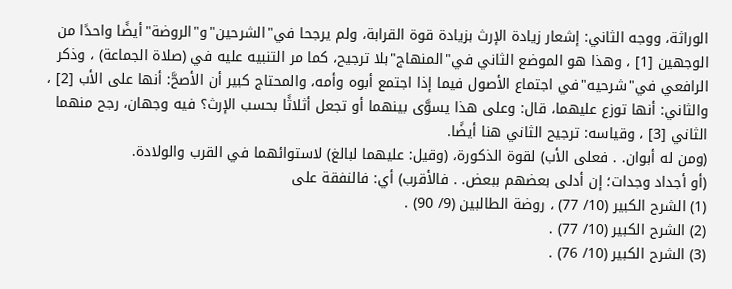الوراثة، ووجه الثاني: إشعار زيادة الإرث بزيادة قوة القرابة، ولم يرجحا في"الشرحين"و"الروضة"أيضًا واحدًا من الوجهين [1] ، وهذا هو الموضع الثاني في"المنهاج"بلا ترجيح، كما مر التنبيه عليه في (صلاة الجماعة) ، وذكر الرافعي في"شرحيه"في اجتماع الأصول فيما إذا اجتمع أبوه وأمه، والمحتاج كبير أن الأصحَّ: أنها على الأب [2] ، والثاني: أنها توزع عليهما، قال: وعلى هذا يسوَّى بينهما أو تجعل أثلاثًا بحسب الإرث؟ فيه وجهان، رجح منهما الثاني [3] ، وقياسه: ترجيح الثاني هنا أيضًا.
(ومن له أبوان. . فعلى الأب) لقوة الذكورة، (وقيل: عليهما لبالغ) لاستوائهما في القرب والولادة.
(أو أجداد وجدات؛ إن أدلى بعضهم ببعض. . فالأقرب) أي: فالنفقة على
(1) الشرح الكبير (10/ 77) ، روضة الطالبين (9/ 90) .
(2) الشرح الكبير (10/ 77) .
(3) الشرح الكبير (10/ 76) .